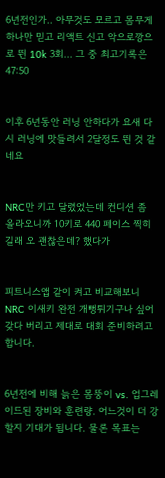6년전인가.. 아무것도 모르고 몸무게 하나만 믿고 리액트 신고 악으로깡으로 뛴 10k 3회... 그 중 최고기록은 47:50


이후 6년동안 러닝 안하다가 요새 다시 러닝에 맛들려서 2달정도 뛴 것 같네요


NRC만 키고 달렸었는데 컨디션 좀 올라오니까 10키로 440 페이스 찍히길래 오 괜찮은데? 했다가


피트니스앱 같이 켜고 비교해보니 NRC 이새키 완전 개뻥튀기구나 싶어 갖다 버리고 제대로 대회 준비하려고 합니다.


6년전에 비해 늙은 몸뚱이 vs. 업그레이드된 장비와 훈련량. 어느것이 더 강할지 기대가 됩니다. 물론 목표는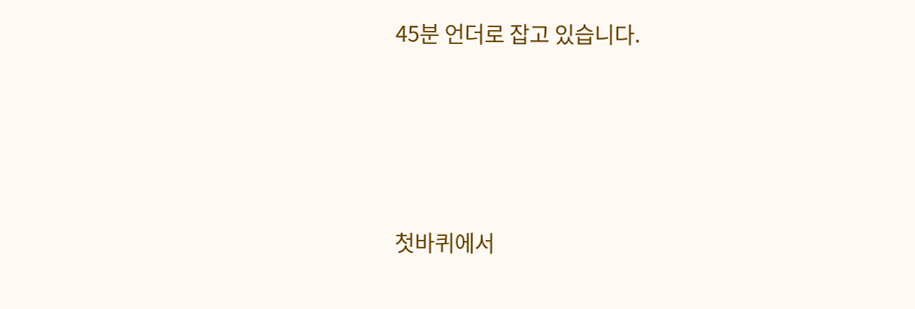45분 언더로 잡고 있습니다.




첫바퀴에서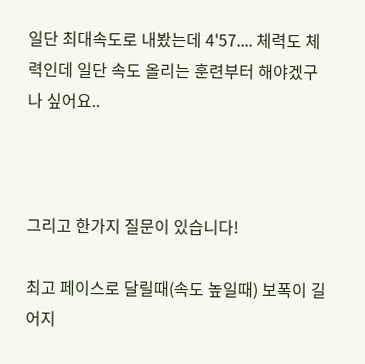일단 최대속도로 내봤는데 4'57.... 체력도 체력인데 일단 속도 올리는 훈련부터 해야겠구나 싶어요..



그리고 한가지 질문이 있습니다!

최고 페이스로 달릴때(속도 높일때) 보폭이 길어지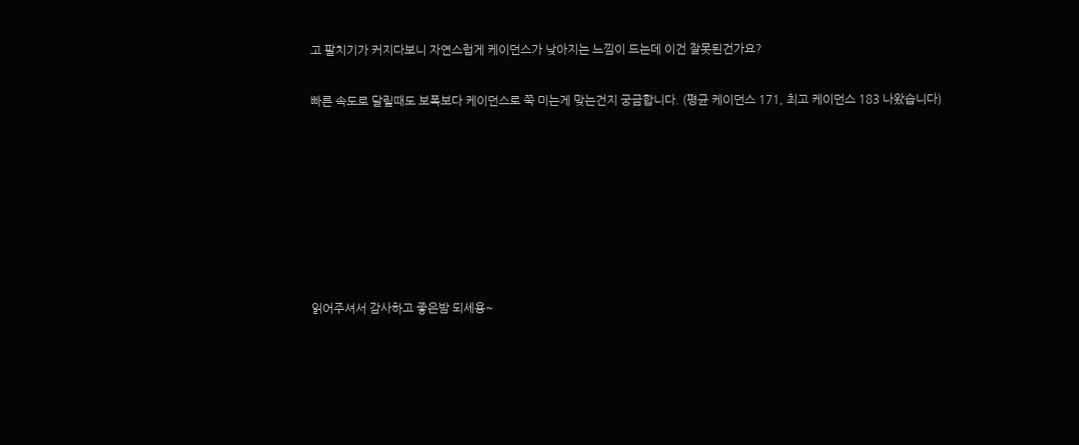고 팔치기가 커지다보니 자연스럽게 케이던스가 낮아지는 느낌이 드는데 이건 잘못된건가요?

빠른 속도로 달릴때도 보폭보다 케이던스로 쭉 미는게 맞는건지 궁금합니다. (평균 케이던스 171, 최고 케이던스 183 나왔습니다)







읽어주셔서 감사하고 좋은밤 되세용~